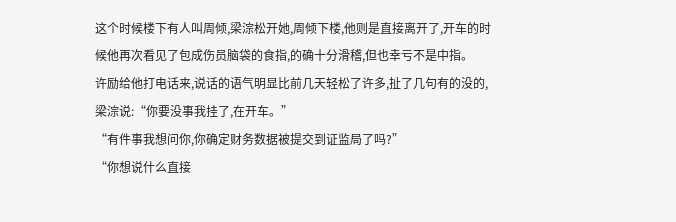这个时候楼下有人叫周倾,梁淙松开她,周倾下楼,他则是直接离开了,开车的时候他再次看见了包成伤员脑袋的食指,的确十分滑稽,但也幸亏不是中指。
许励给他打电话来,说话的语气明显比前几天轻松了许多,扯了几句有的没的,梁淙说:“你要没事我挂了,在开车。”
“有件事我想问你,你确定财务数据被提交到证监局了吗?”
“你想说什么直接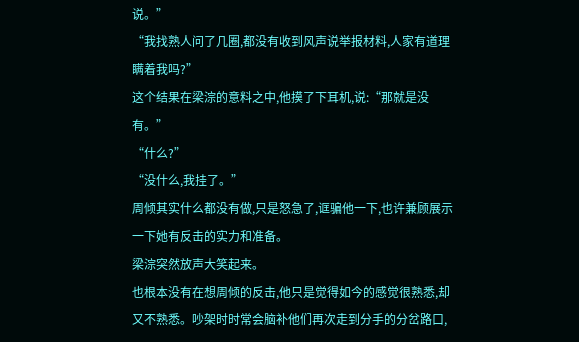说。”
“我找熟人问了几圈,都没有收到风声说举报材料,人家有道理瞒着我吗?”
这个结果在梁淙的意料之中,他摸了下耳机,说:“那就是没有。”
“什么?”
“没什么,我挂了。”
周倾其实什么都没有做,只是怒急了,诓骗他一下,也许兼顾展示一下她有反击的实力和准备。
梁淙突然放声大笑起来。
也根本没有在想周倾的反击,他只是觉得如今的感觉很熟悉,却又不熟悉。吵架时时常会脑补他们再次走到分手的分岔路口,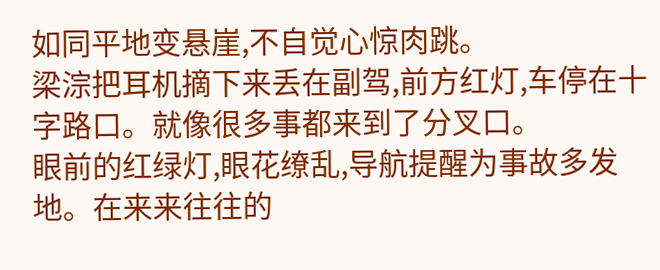如同平地变悬崖,不自觉心惊肉跳。
梁淙把耳机摘下来丢在副驾,前方红灯,车停在十字路口。就像很多事都来到了分叉口。
眼前的红绿灯,眼花缭乱,导航提醒为事故多发地。在来来往往的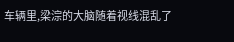车辆里,梁淙的大脑随着视线混乱了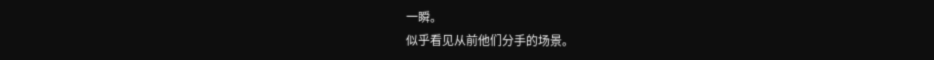一瞬。
似乎看见从前他们分手的场景。